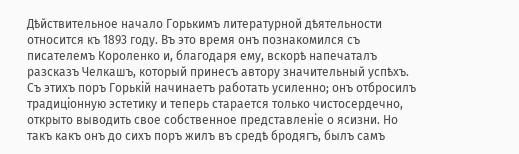Дѣйствительное начало Горькимъ литературной дѣятельности относится къ 1893 году. Въ это время онъ познакомился съ писателемъ Короленко и, благодаря ему, вскорѣ напечаталъ разсказъ Челкашъ, который принесъ автору значительный успѣхъ. Съ этихъ поръ Горькій начинаетъ работать усиленно; онъ отбросилъ традиціонную эстетику и теперь старается только чистосердечно, открыто выводить свое собственное представленіе о ясизни. Но такъ какъ онъ до сихъ поръ жилъ въ средѣ бродягъ, былъ самъ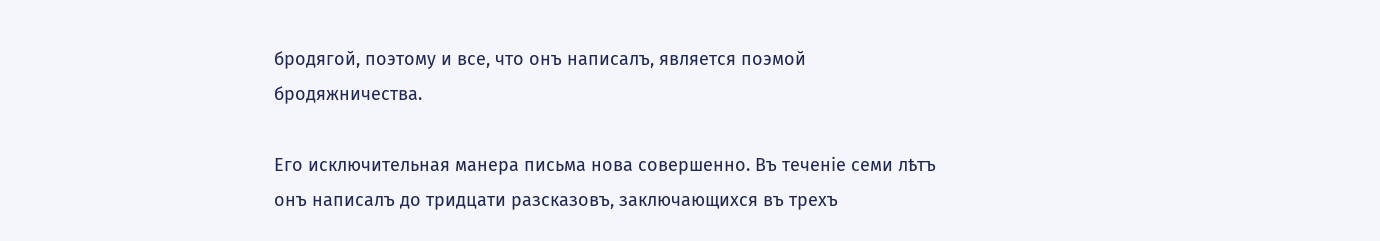бродягой, поэтому и все, что онъ написалъ, является поэмой бродяжничества.

Его исключительная манера письма нова совершенно. Въ теченіе семи лѣтъ онъ написалъ до тридцати разсказовъ, заключающихся въ трехъ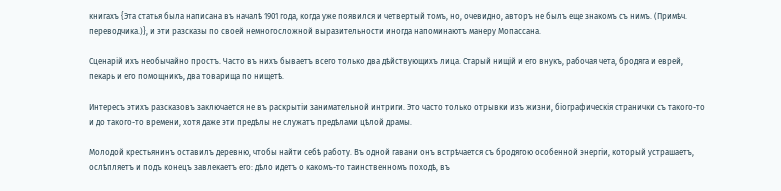книгахъ {Эта статья была написана въ началѣ 1901 года, когда уже появился и четвертый томъ, но, очевидно, авторъ не былъ еще знакомъ съ нимъ. (Примѣч. переводчика.)}, и эти разсказы по своей немногосложной выразительности иногда напоминаютъ манеру Мопассана.

Сценарій ихъ необычайно простъ. Часто въ нихъ бываетъ всего только два дѣйствующихъ лица. Старый нищій и его внукъ, рабочая чета, бродяга и еврей, пекарь и его помощникъ, два товарища по нищетѣ.

Интересъ этихъ разсказовъ заключается не въ раскрытіи занимательной интриги. Это часто только отрывки изъ жизни, біографическія странички съ такого-то и до такого-то времени, хотя даже эти предѣлы не служатъ предѣлами цѣлой драмы.

Молодой крестьянинъ оставилъ деревню, чтобы найти себѣ работу. Въ одной гавани онъ встрѣчается съ бродягою особенной энергіи, который устрашаетъ, ослѣпляетъ и подъ конецъ завлекаетъ его: дѣло идетъ о какомъ-то таинственномъ походѣ, въ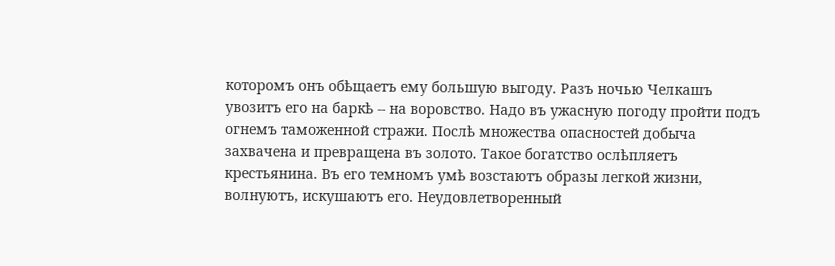которомъ онъ обѣщаетъ ему большую выгоду. Разъ ночью Челкашъ увозитъ его на баркѣ -- на воровство. Надо въ ужасную погоду пройти подъ огнемъ таможенной стражи. Послѣ множества опасностей добыча захвачена и превращена въ золото. Такое богатство ослѣпляетъ крестьянина. Въ его темномъ умѣ возстаютъ образы легкой жизни, волнуютъ, искушаютъ его. Неудовлетворенный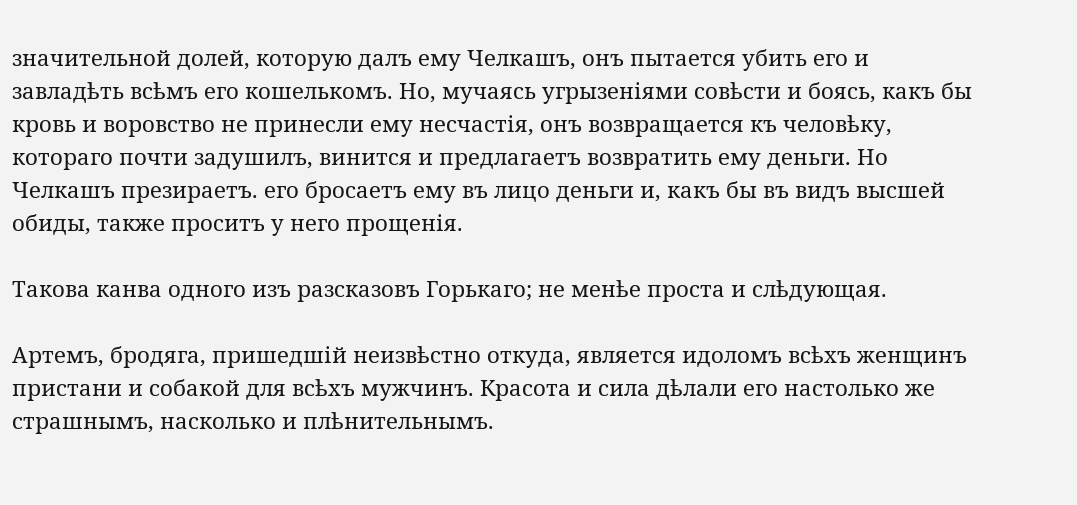значительной долей, которую далъ ему Челкашъ, онъ пытается убить его и завладѣть всѣмъ его кошелькомъ. Но, мучаясь угрызеніями совѣсти и боясь, какъ бы кровь и воровство не принесли ему несчастія, онъ возвращается къ человѣку, котораго почти задушилъ, винится и предлагаетъ возвратить ему деньги. Но Челкашъ презираетъ. его бросаетъ ему въ лицо деньги и, какъ бы въ видъ высшей обиды, также проситъ у него прощенія.

Такова канва одного изъ разсказовъ Горькаго; не менѣе проста и слѣдующая.

Артемъ, бродяга, пришедшій неизвѣстно откуда, является идоломъ всѣхъ женщинъ пристани и собакой для всѣхъ мужчинъ. Красота и сила дѣлали его настолько же страшнымъ, насколько и плѣнительнымъ.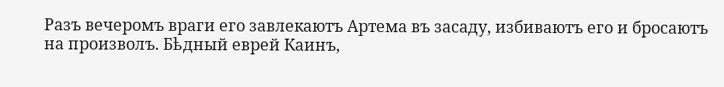Разъ вечеромъ враги его завлекаютъ Артема въ засаду, избиваютъ его и бросаютъ на произволъ. Бѣдный еврей Каинъ,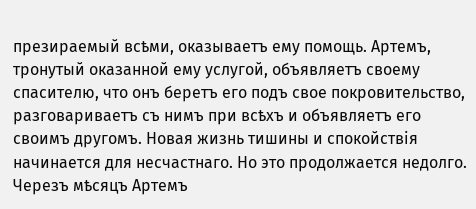презираемый всѣми, оказываетъ ему помощь. Артемъ, тронутый оказанной ему услугой, объявляетъ своему спасителю, что онъ беретъ его подъ свое покровительство, разговариваетъ съ нимъ при всѣхъ и объявляетъ его своимъ другомъ. Новая жизнь тишины и спокойствія начинается для несчастнаго. Но это продолжается недолго. Черезъ мѣсяцъ Артемъ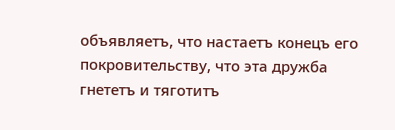объявляетъ, что настаетъ конецъ его покровительству, что эта дружба гнететъ и тяготитъ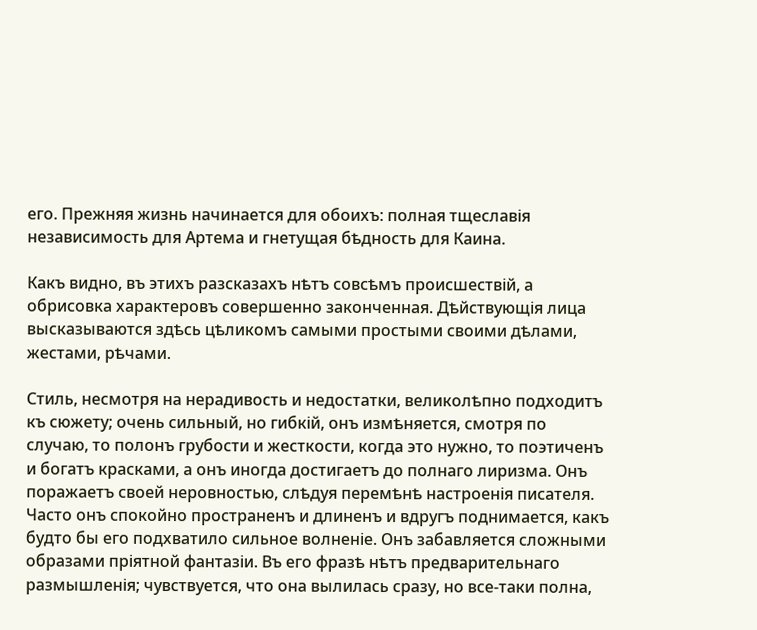его. Прежняя жизнь начинается для обоихъ: полная тщеславія независимость для Артема и гнетущая бѣдность для Каина.

Какъ видно, въ этихъ разсказахъ нѣтъ совсѣмъ происшествій, а обрисовка характеровъ совершенно законченная. Дѣйствующія лица высказываются здѣсь цѣликомъ самыми простыми своими дѣлами, жестами, рѣчами.

Стиль, несмотря на нерадивость и недостатки, великолѣпно подходитъ къ сюжету; очень сильный, но гибкій, онъ измѣняется, смотря по случаю, то полонъ грубости и жесткости, когда это нужно, то поэтиченъ и богатъ красками, а онъ иногда достигаетъ до полнаго лиризма. Онъ поражаетъ своей неровностью, слѣдуя перемѣнѣ настроенія писателя. Часто онъ спокойно пространенъ и длиненъ и вдругъ поднимается, какъ будто бы его подхватило сильное волненіе. Онъ забавляется сложными образами пріятной фантазіи. Въ его фразѣ нѣтъ предварительнаго размышленія; чувствуется, что она вылилась сразу, но все-таки полна,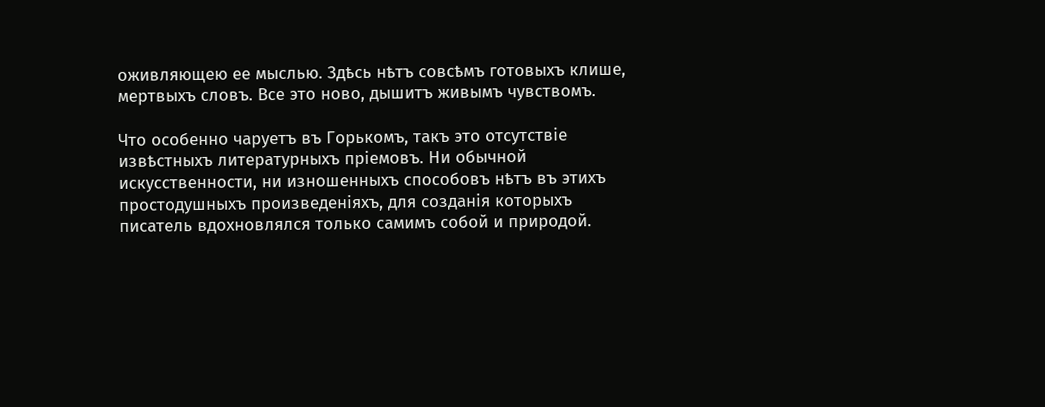оживляющею ее мыслью. Здѣсь нѣтъ совсѣмъ готовыхъ клише, мертвыхъ словъ. Все это ново, дышитъ живымъ чувствомъ.

Что особенно чаруетъ въ Горькомъ, такъ это отсутствіе извѣстныхъ литературныхъ пріемовъ. Ни обычной искусственности, ни изношенныхъ способовъ нѣтъ въ этихъ простодушныхъ произведеніяхъ, для созданія которыхъ писатель вдохновлялся только самимъ собой и природой.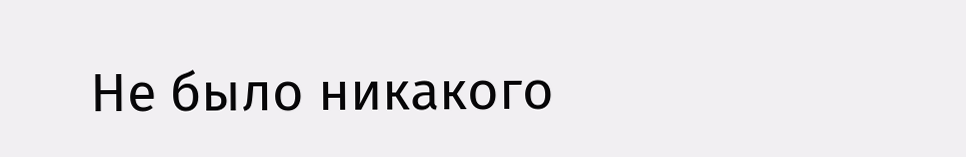Не было никакого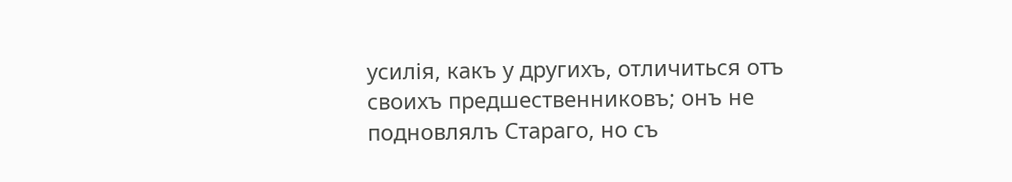усилія, какъ у другихъ, отличиться отъ своихъ предшественниковъ; онъ не подновлялъ Стараго, но съ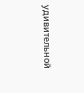удивительной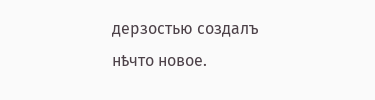дерзостью создалъ нѣчто новое.